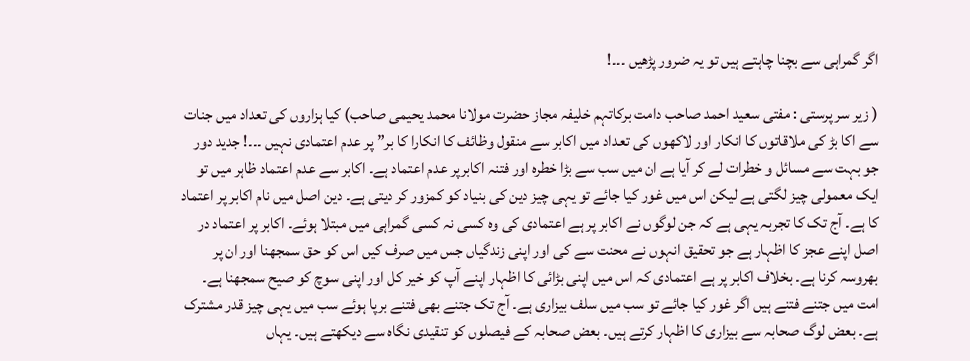اگر گمراہی سے بچنا چاہتے ہیں تو یہ ضرور پڑھیں ۔۔۔!

( زیر سر پرستی : مفتی سعید احمد صاحب دامت برکاتہم خلیفہ مجاز حضرت مولانا محمد یحیمی صاحب) کیا ہزاروں کی تعداد میں جنات سے اکا بڑ کی ملاقاتوں کا انکار اور لاکھوں کی تعداد میں اکابر سے منقول وظائف کا انکارا کا بر” پر عدم اعتمادی نہیں ۔۔۔! جدید دور جو بہت سے مسائل و خطرات لے کر آیا ہے ان میں سب سے بڑا خطرہ اور فتنہ اکابرپر عدم اعتماد ہے۔ اکابر سے عدم اعتماد ظاہر میں تو ایک معمولی چیز لگتی ہے لیکن اس میں غور کیا جائے تو یہی چیز دین کی بنیاد کو کمزور کر دیتی ہے۔ دین اصل میں نام اکابر پر اعتماد کا ہے۔ آج تک کا تجربہ یہی ہے کہ جن لوگوں نے اکابر پر ہے اعتمادی کی وہ کسی نہ کسی گمراہی میں مبتلا ہوئے۔ اکابر پر اعتماد در اصل اپنے عجز کا اظہار ہے جو تحقیق انہوں نے محنت سے کی اور اپنی زندگیاں جس میں صرف کیں اس کو حق سمجھنا اور ان پر بھروسہ کرنا ہے۔ بخلاف اکابر پر ہے اعتمادی کہ اس میں اپنی بڑائی کا اظہار اپنے آپ کو خیر کل اور اپنی سوچ کو صیح سمجھنا ہے۔ امت میں جتنے فتنے ہیں اگر غور کیا جائے تو سب میں سلف بیزاری ہے۔ آج تک جتنے بھی فتنے برپا ہوئے سب میں یہی چیز قدر مشترک ہے۔ بعض لوگ صحابہ سے بیزاری کا اظہار کرتے ہیں۔ بعض صحابہ کے فیصلوں کو تنقیدی نگاہ سے دیکھتے ہیں۔ یہاں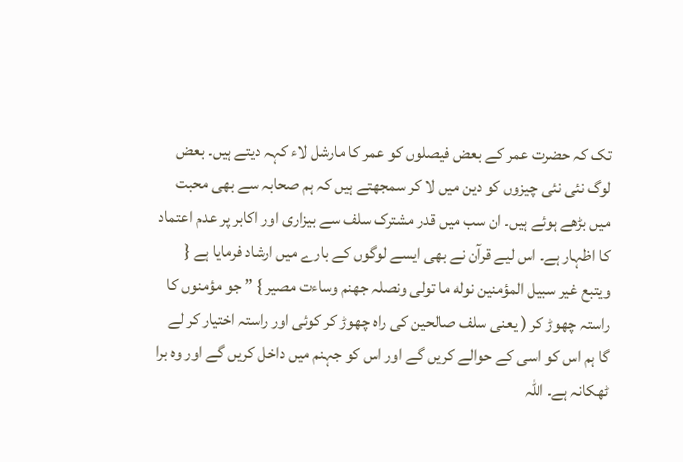تک کہ حضرت عمر کے بعض فیصلوں کو عمر کا مارشل لاء کہہ دیتے ہیں۔ بعض لوگ نئی نئی چیزوں کو دین میں لا کر سمجھتے ہیں کہ ہم صحابہ سے بھی محبت میں بڑھے ہوئے ہیں۔ ان سب میں قدر مشترک سلف سے بیزاری اور اکابر پر عدم اعتماد کا اظہار ہے۔ اس لیے قرآن نے بھی ایسے لوگوں کے بارے میں ارشاد فرمایا ہے { ویتبع غیر سبیل المؤمنین نوله ما تولی ونصلہ جھنم وساءت مصیر } ” جو مؤمنوں کا راستہ چھوڑ کر ( یعنی سلف صالحین کی راہ چھوڑ کر کوئی اور راستہ اختیار کر لے گا ہم اس کو اسی کے حوالے کریں گے اور اس کو جہنم میں داخل کریں گے اور وہ برا ٹھکانہ ہے۔ اللہ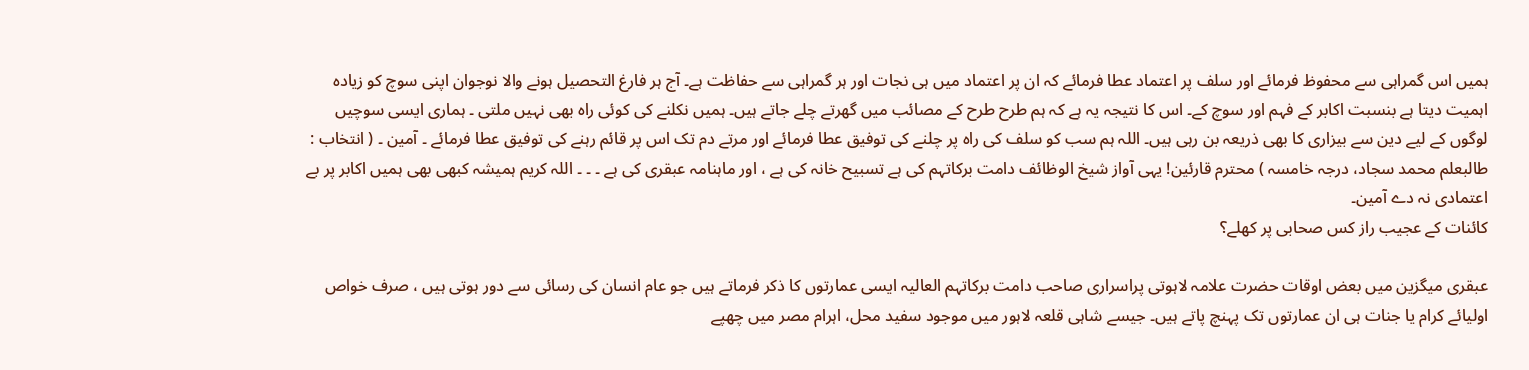ہمیں اس گمراہی سے محفوظ فرمائے اور سلف پر اعتماد عطا فرمائے کہ ان پر اعتماد میں ہی نجات اور ہر گمراہی سے حفاظت ہے۔ آج ہر فارغ التحصیل ہونے والا نوجوان اپنی سوچ کو زیادہ اہمیت دیتا ہے بنسبت اکابر کے فہم اور سوچ کے۔ اس کا نتیجہ یہ ہے کہ ہم طرح طرح کے مصائب میں گھرتے چلے جاتے ہیں۔ ہمیں نکلنے کی کوئی راہ بھی نہیں ملتی ۔ ہماری ایسی سوچیں لوگوں کے لیے دین سے بیزاری کا بھی ذریعہ بن رہی ہیں۔ اللہ ہم سب کو سلف کی راہ پر چلنے کی توفیق عطا فرمائے اور مرتے دم تک اس پر قائم رہنے کی توفیق عطا فرمائے ۔ آمین ۔ ( انتخاب : طالبعلم محمد سجاد، درجہ خامسہ ) محترم قارئین! یہی آواز شیخ الوظائف دامت برکاتہم کی ہے تسبیح خانہ کی ہے ، اور ماہنامہ عبقری کی ہے ۔ ۔ ۔ اللہ کریم ہمیشہ کبھی بھی ہمیں اکابر پر بے اعتمادی نہ دے آمین۔
کائنات کے عجیب راز کس صحابی پر کھلے؟

عبقری میگزین میں بعض اوقات حضرت علامہ لاہوتی پراسراری صاحب دامت برکاتہم العالیہ ایسی عمارتوں کا ذکر فرماتے ہیں جو عام انسان کی رسائی سے دور ہوتی ہیں ، صرف خواص اولیائے کرام یا جنات ہی ان عمارتوں تک پہنچ پاتے ہیں۔ جیسے شاہی قلعہ لاہور میں موجود سفید محل، اہرام مصر میں چھپے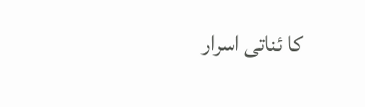کا ئناتی اسرار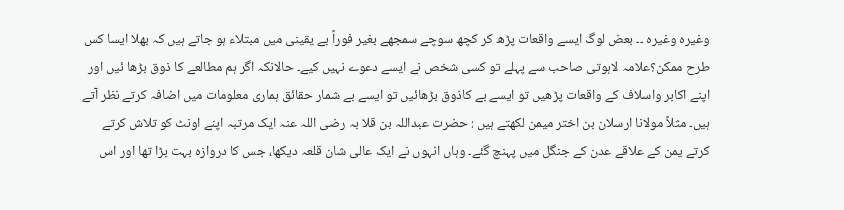وغیرہ وغیرہ ۔۔ بعض لوگ ایسے واقعات پڑھ کر کچھ سوچے سمجھے بغیر فوراً بے یقینی میں مبتلاء ہو جاتے ہیں کہ بھلا ایسا کس طرح ممکن؟علامہ لاہوتی صاحب سے پہلے تو کسی شخص نے ایسے دعوے نہیں کیے۔ حالانکہ اگر ہم مطالعے کا ذوق بڑھا ئیں اور اپنے اکابر واسلاف کے واقعات پڑھیں تو ایسے بے کاذوق بڑھائیں تو ایسے بے شمار حقائق ہماری معلومات میں اضافہ کرتے نظر آتے ہیں۔ مثلاً مولانا ارسلان بن اختر میمن لکھتے ہیں : حضرت عبداللہ بن قلا بہ رضی اللہ عنہ ایک مرتبہ اپنے اونٹ کو تلاش کرتے کرتے یمن کے علاقے عدن کے جنگل میں پہنچ گئے۔ وہاں انہوں نے ایک عالی شان قلعہ دیکھا، جس کا دروازہ بہت بڑا تھا اور اس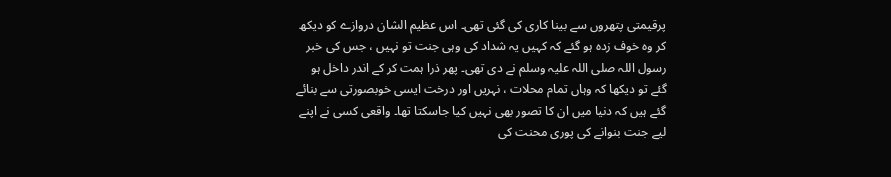پرقیمتی پتھروں سے بینا کاری کی گئی تھی۔ اس عظیم الشان دروازے کو دیکھ کر وہ خوف زدہ ہو گئے کہ کہیں یہ شداد کی وہی جنت تو نہیں ، جس کی خبر رسول اللہ صلی اللہ علیہ وسلم نے دی تھی۔ پھر ذرا ہمت کر کے اندر داخل ہو گئے تو دیکھا کہ وہاں تمام محلات ، نہریں اور درخت ایسی خوبصورتی سے بنائے گئے ہیں کہ دنیا میں ان کا تصور بھی نہیں کیا جاسکتا تھا۔ واقعی کسی نے اپنے لیے جنت بنوانے کی پوری محنت کی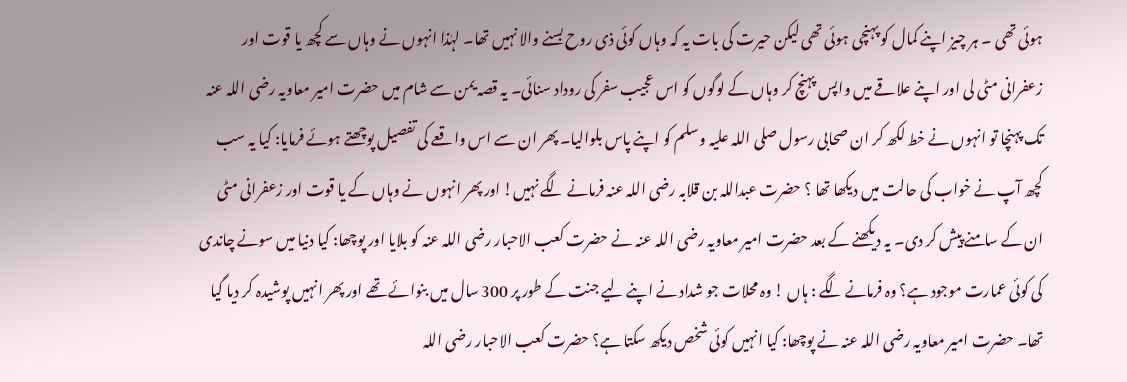ہوئی تھی ۔ ہر چیز اپنے کمال کو پہنچی ہوئی تھی لیکن حیرت کی بات یہ کہ وہاں کوئی ذی روح بسنے والا نہیں تھا۔ لہٰذا انہوں نے وہاں سے کچھ یا قوت اور زعفرانی مٹی لی اور اپنے علاقے میں واپس پہنچ کر وہاں کے لوگوں کو اس عجیب سفر کی روداد سنائی۔ یہ قصہ یمن سے شام میں حضرت امیر معاویہ رضی اللہ عنہ تک پہنچا تو انہوں نے خط لکھ کر ان صحابی رسول صلی اللہ علیہ وسلم کو اپنے پاس بلوالیا۔ پھر ان سے اس واقعے کی تفصیل پوچھتے ہوئے فرمایا: کیا یہ سب کچھ آپ نے خواب کی حالت میں دیکھا تھا ؟ حضرت عبداللہ بن قلابہ رضی اللہ عنہ فرمانے لگے نہیں! اور پھر انہوں نے وہاں کے یا قوت اور زعفرانی مٹی ان کے سامنے پیش کر دی۔ یہ دیکھنے کے بعد حضرت امیر معاویہ رضی اللہ عنہ نے حضرت کعب الاحبار رضی اللہ عنہ کو بلایا اور پوچھا: کیا دنیا میں سونے چاندی کی کوئی عمارت موجود ہے؟ وہ فرمانے لگے : ہاں ! وہ محلات جو شداد نے اپنے لیے جنت کے طور پر 300 سال میں بنوائے تھے اور پھر انہیں پوشیدہ کر دیا گیا تھا۔ حضرت امیر معاویہ رضی اللہ عنہ نے پوچھا: کیا انہیں کوئی شخص دیکھ سکتا ہے؟ حضرت کعب الاحبار رضی اللہ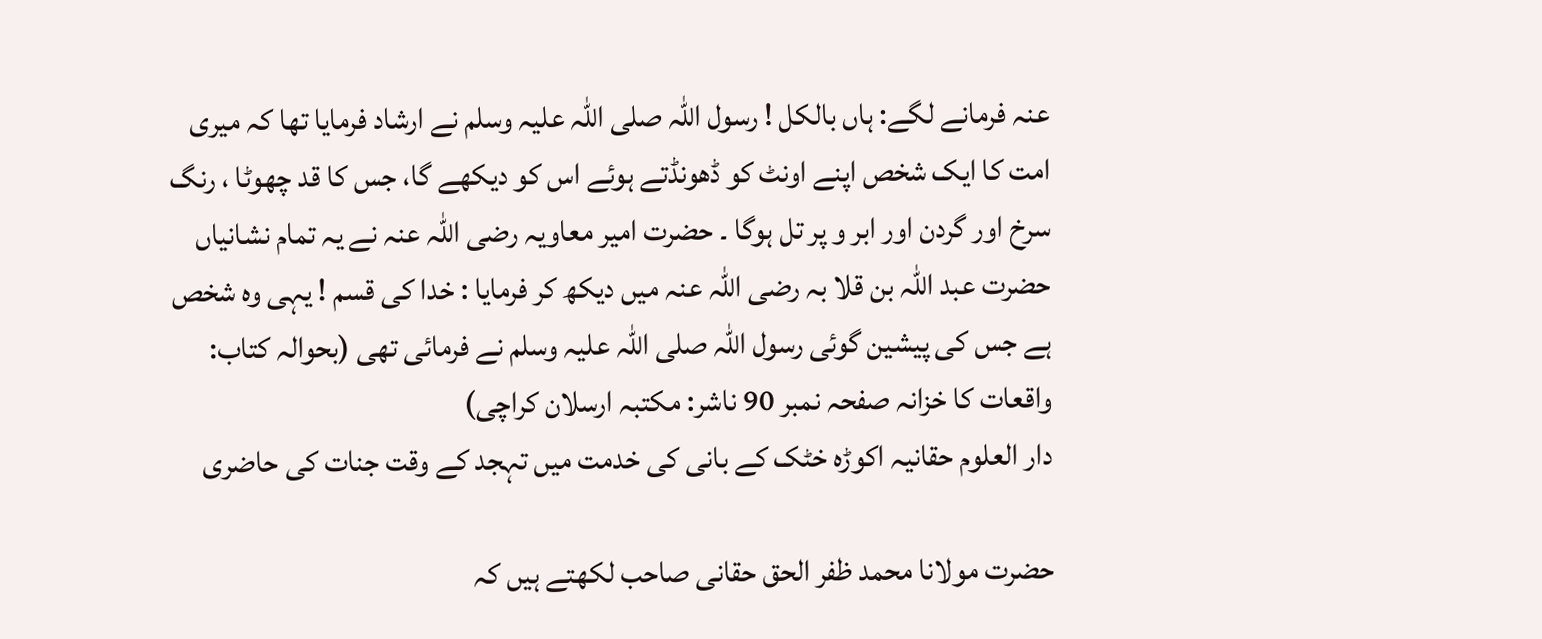عنہ فرمانے لگے: ہاں بالکل ! رسول اللہ صلی اللہ علیہ وسلم نے ارشاد فرمایا تھا کہ میری امت کا ایک شخص اپنے اونٹ کو ڈھونڈتے ہوئے اس کو دیکھے گا، جس کا قد چھوٹا ، رنگ سرخ اور گردن اور ابر و پر تل ہوگا ۔ حضرت امیر معاویہ رضی اللہ عنہ نے یہ تمام نشانیاں حضرت عبد اللہ بن قلا بہ رضی اللہ عنہ میں دیکھ کر فرمایا : خدا کی قسم ! یہی وہ شخص ہے جس کی پیشین گوئی رسول اللہ صلی اللہ علیہ وسلم نے فرمائی تھی (بحوالہ کتاب: واقعات کا خزانہ صفحہ نمبر 90 ناشر: مکتبہ ارسلان کراچی)
دار العلوم حقانیہ اکوڑہ خٹک کے بانی کی خدمت میں تہجد کے وقت جنات کی حاضری

حضرت مولانا محمد ظفر الحق حقانی صاحب لکھتے ہیں کہ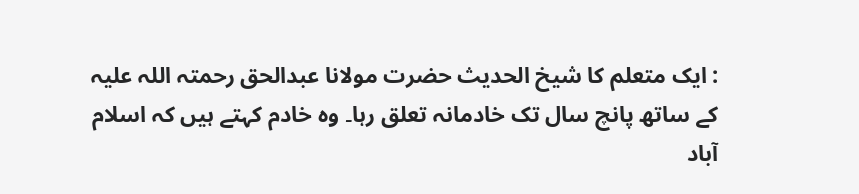: ایک متعلم کا شیخ الحدیث حضرت مولانا عبدالحق رحمتہ اللہ علیہ کے ساتھ پانچ سال تک خادمانہ تعلق رہا۔ وہ خادم کہتے ہیں کہ اسلام آباد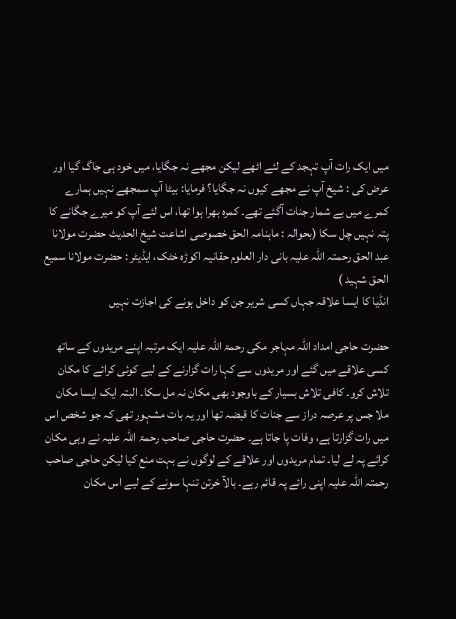میں ایک رات آپ تہجد کے لئے اٹھے لیکن مجھے نہ جگایا، میں خود ہی جاگ گیا اور عرض کی : شیخ آپ نے مجھے کیوں نہ جگایا؟ فرمایا: بیٹا آپ سمجھے نہیں ہمارے کمرے میں بے شمار جنات آگئے تھے۔ کمرہ بھرا ہوا تھا، اس لئے آپ کو میرے جگانے کا پتہ نہیں چل سکا (بحوالہ : ماہنامہ الحق خصوصی اشاعت شیخ الحدیث حضرت مولانا عبد الحق رحمتہ اللہ علیہ بانی دار العلوم حقانیہ اکوڑہ خٹک، ایڈیٹر : حضرت مولانا سمیع الحق شہید )
انڈیا کا ایسا علاقہ جہاں کسی شریر جن کو داخل ہونے کی اجازت نہیں

حضرت حاجی امداد اللہ مہاجر مکی رحمۃ اللہ علیہ ایک مرتبہ اپنے مریدوں کے ساتھ کسی علاقے میں گئے اور مریدوں سے کہا رات گزارنے کے لیے کوئی کرائے کا مکان تلاش کرو۔ کافی تلاش بسیار کے باوجود بھی مکان نہ مل سکا۔ البتہ ایک ایسا مکان ملا جس پر عرصہ دراز سے جنات کا قبضہ تھا اور یہ بات مشہور تھی کہ جو شخص اس میں رات گزارتا ہے، وفات پا جاتا ہے۔ حضرت حاجی صاحب رحمۃ اللہ علیہ نے وہی مکان کرائے پہ لے لیا۔ تمام مریدوں اور علاقے کے لوگوں نے بہت منع کیا لیکن حاجی صاحب رحمتہ اللہ علیہ اپنی رائے پہ قائم رہے۔ بالآ خرتن تنہا سونے کے لیے اس مکان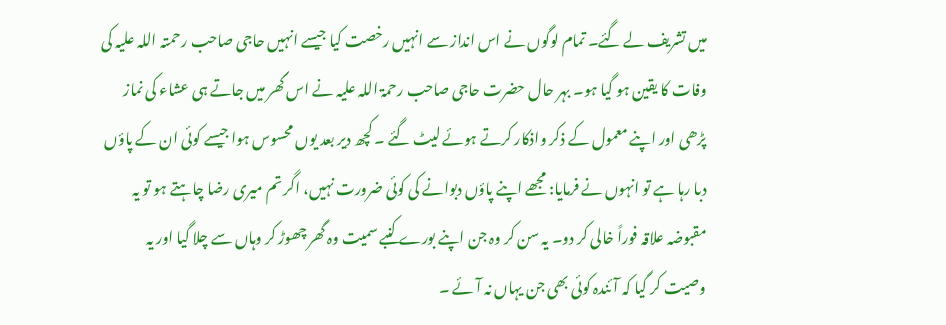میں تشریف لے گئے۔ تمام لوگوں نے اس انداز سے انہیں رخصت کیا جیسے انہیں حاجی صاحب رحمتہ اللہ علیہ کی وفات کا یقین ہو گیا ہو۔ بہر حال حضرت حاجی صاحب رحمۃ اللہ علیہ نے اس گھر میں جاتے ہی عشاء کی نماز پڑھی اور اپنے معمول کے ذکر واذکار کرتے ہوئے لیٹ گئے ۔ کچھ دیر بعد یوں محسوس ہوا جیسے کوئی ان کے پاؤں دبا رہا ہے تو انہوں نے فرمایا: مجھے اپنے پاؤں دبوانے کی کوئی ضرورت نہیں، اگر تم میری رضا چاہتے ہو تو یہ مقبوضہ علاقہ فوراً خالی کر دو۔ یہ سن کر وہ جن اپنے بورے کنبے سمیت وہ گھر چھوڑ کر وہاں سے چلا گیا اور یہ وصیت کر گیا کہ آئندہ کوئی بھی جن یہاں نہ آئے ۔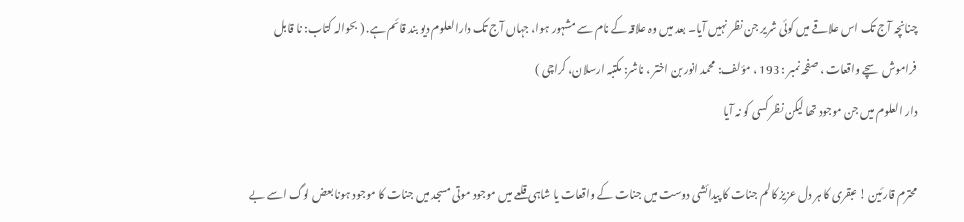چنانچہ آج تک اس علاقے میں کوئی شریر جن نظر نہیں آیا۔ بعد میں وہ علاقہ کے نام سے مشہور ہوا، جہاں آج تک دارالعلوم دیو بند قائم ہے. ( بحوالہ کتاب: نا قابل فراموش سچے واقعات ، صفحہ نمبر : 193 ، مؤلف: محمد انور بن اختر ، ناشر: مکتبہ ارسلان، کراچی )
دار العلوم میں جن موجود تھا لیکن نظر کسی کو نہ آیا

محترم قارئین ! عبقری کا ہر دل عزیز کالم جنات کا پیدائشی دوست میں جنات کے واقعات یا شاہی قلعے میں موجود موتی مسجد میں جنات کا موجود ہونا بعض لوگ اسے بے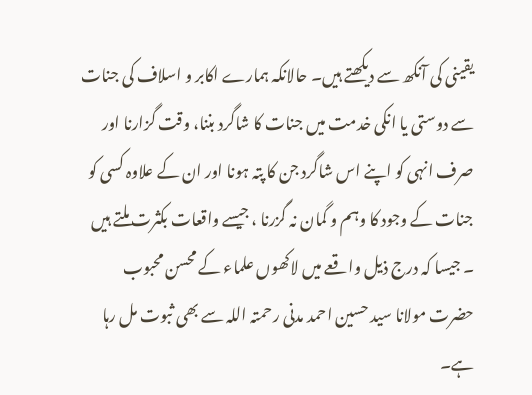یقینی کی آنکھ سے دیکھتے ہیں۔ حالانکہ ہمارے اکابر و اسلاف کی جنات سے دوستی یا انکی خدمت میں جنات کا شاگرد بننا، وقت گزارنا اور صرف انہی کو اپنے اس شاگرد جن کا پتہ ہونا اور ان کے علاوہ کسی کو جنات کے وجود کا وہم و گمان نہ گزرنا ، جیسے واقعات بکثرت ملتے ہیں ۔ جیسا کہ درج ذیل واقعے میں لاکھوں علماء کے محسن محبوب حضرت مولانا سید حسین احمد مدنی رحمتہ اللہ سے بھی ثبوت مل رہا ہے۔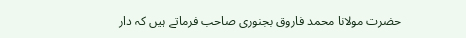حضرت مولانا محمد فاروق بجنوری صاحب فرماتے ہیں کہ دار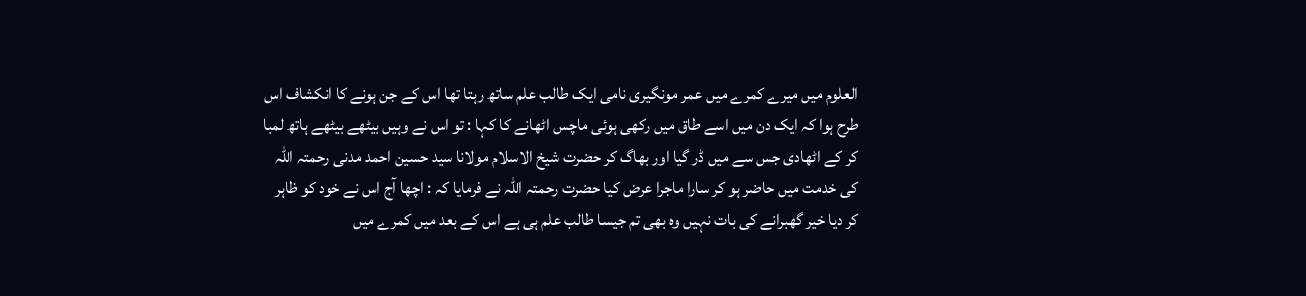العلوم میں میرے کمرے میں عمر مونگیری نامی ایک طالب علم ساتھ رہتا تھا اس کے جن ہونے کا انکشاف اس طرح ہوا کہ ایک دن میں اسے طاق میں رکھی ہوئی ماچس اٹھانے کا کہا : تو اس نے وہیں بیٹھے بیٹھے ہاتھ لمبا کر کے اٹھادی جس سے میں ڈر گیا اور بھاگ کر حضرت شیخ الاسلام مولانا سید حسین احمد مدنی رحمتہ اللہ کی خدمت میں حاضر ہو کر سارا ماجرا عرض کیا حضرت رحمتہ اللہ نے فرمایا کہ : اچھا آج اس نے خود کو ظاہر کر دیا خیر گھبرانے کی بات نہیں وہ بھی تم جیسا طالب علم ہی ہے اس کے بعد میں کمرے میں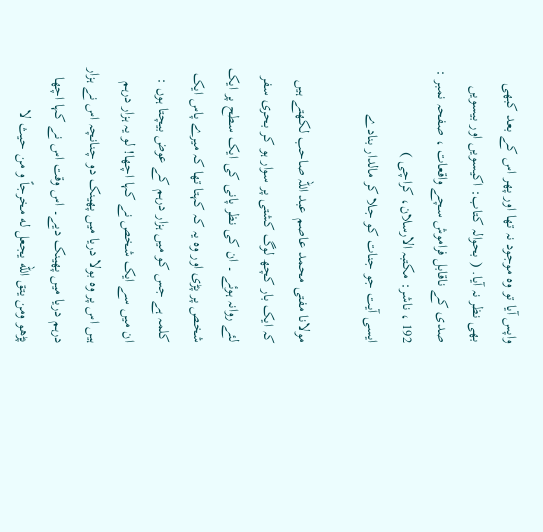واپس آیا تو وہ موجود نہ تھا اور پھر اس کے بعد کبھی بھی نظر نہ آیا. ( بحوالہ کتاب: اکیسویں اور بیسویں صدی کے ناقابل فراموش سچے واقعات ، صفحہ نمبر : 192 ، ناشر: مکتبہ الارسلان، کراچی )
ایسی آیت جو جنات کو جلا کر مالدار بنادے

مولانا مفتی محمد عاصم عبد اللہ صاحب لکھتے ہیں کہ ایک بار کچھ لوگ کشتی پر سوار ہو کر بحری سفر لئے روانہ ہوئے ۔ ان کی نظر پانی کی ایک سطح پر ایک شخص پر پڑی اور وہ یہ کہ کہتا تھا کہ میرے پاس ایک کلمہ ہے جس کو میں ہزار درہم کے عوض بیچتا ہوں : ان میں سے ایک شخص نے کہا اچھا! لو یہ ہزار درہم ہیں اس پر وہ بولا دریا میں پھینک دو چنانچہ اس نے ہزار درہم دریا میں پھینک دیے۔ اس وقت اس نے کہا اچھا پڑھو ومن يتق الله يجعل له مخرجاً و من حيث لا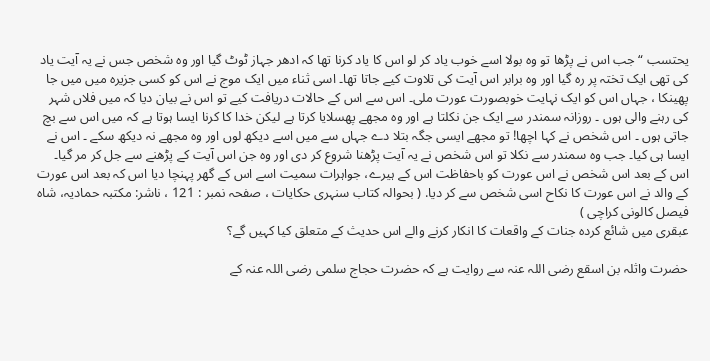يحتسب “ جب اس نے پڑھا تو وہ بولا اسے خوب یاد کر لو اس کا یاد کرنا تھا کہ ادھر جہاز ٹوٹ گیا اور وہ شخص جس نے یہ آیت یاد کی تھی ایک تختہ پر رہ گیا اور وہ برابر اس آیت کی تلاوت کیے جاتا تھا۔ اسی ثناء میں ایک موج نے اس کو کسی جزیرہ میں میں جا پھینکا ، جہاں اس کو ایک نہایت خوبصورت عورت ملی۔ اس سے اس کے حالات دریافت کیے تو اس نے بیان دیا کہ میں فلاں شہر کی رہنے والی ہوں ۔ روزانہ سمندر سے ایک جن نکلتا ہے اور وہ مجھے پھسلایا کرتا ہے لیکن خدا کا کرنا ایسا ہوتا ہے کہ میں اس سے بچ جاتی ہوں ۔ اس شخص نے کہا اچھا! تو مجھے ایسی جگہ بتلا دے جہاں سے میں اسے دیکھ لوں اور وہ مجھے نہ دیکھ سکے ۔ اس نے ایسا ہی کیا۔ جب وہ سمندر سے نکلا تو اس شخص نے یہ آیت پڑھنا شروع کر دی اور وہ جن اس آیت کے پڑھنے سے جل کر مر گیا۔ اس کے بعد اس شخص نے اس عورت کو باحفاظت اس کے ہیرے، جواہرات سمیت اسے اس کے گھر پہنچا دیا اس کہ بعد اس عورت کے والد نے اس عورت کا نکاح اسی شخص سے کر دیا. ( بحوالہ کتاب سنہری حکایات ، صفحہ نمبر : 121 ، ناشر: مکتبہ حمادیہ، شاہ فیصل کالونی کراچی )
عبقری میں شائع کردہ جنات کے واقعات کا انکار کرنے والے اس حدیث کے متعلق کیا کہیں گے؟

حضرت واثلہ بن اسقع رضی اللہ عنہ سے روایت ہے کہ حضرت حجاج سلمی رضی اللہ عنہ کے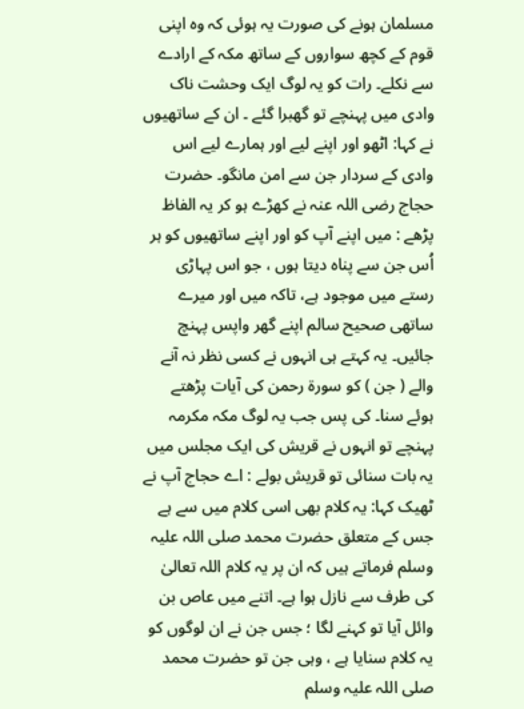مسلمان ہونے کی صورت یہ ہوئی کہ وہ اپنی قوم کے کچھ سواروں کے ساتھ مکہ کے ارادے سے نکلے۔ رات کو یہ لوگ ایک وحشت ناک وادی میں پہنچے تو گھبرا گئے ۔ ان کے ساتھیوں نے کہا: اٹھو اور اپنے لیے اور ہمارے لیے اس وادی کے سردار جن سے امن مانگو۔ حضرت حجاج رضی اللہ عنہ نے کھڑے ہو کر یہ الفاظ پڑھے : میں اپنے آپ کو اور اپنے ساتھیوں کو ہر اُس جن سے پناہ دیتا ہوں ، جو اس پہاڑی رستے میں موجود ہے، تاکہ میں اور میرے ساتھی صحیح سالم اپنے گھر واپس پہنچ جائیں۔ یہ کہتے ہی انہوں نے کسی نظر نہ آنے والے ( جن ) کو سورۃ رحمن کی آیات پڑھتے ہوئے سنا۔ کی پس جب یہ لوگ مکہ مکرمہ پہنچے تو انہوں نے قریش کی ایک مجلس میں یہ بات سنائی تو قریش بولے : اے حجاج آپ نے ٹھیک کہا: یہ کلام بھی اسی کلام میں سے ہے جس کے متعلق حضرت محمد صلی اللہ علیہ وسلم فرماتے ہیں کہ ان پر یہ کلام اللہ تعالیٰ کی طرف سے نازل ہوا ہے۔ اتنے میں عاص بن وائل آیا تو کہنے لگا ؛ جس جن نے ان لوگوں کو یہ کلام سنایا ہے ، وہی جن تو حضرت محمد صلی اللہ علیہ وسلم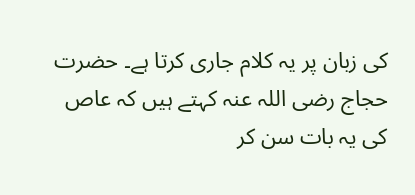کی زبان پر یہ کلام جاری کرتا ہے۔ حضرت حجاج رضی اللہ عنہ کہتے ہیں کہ عاص کی یہ بات سن کر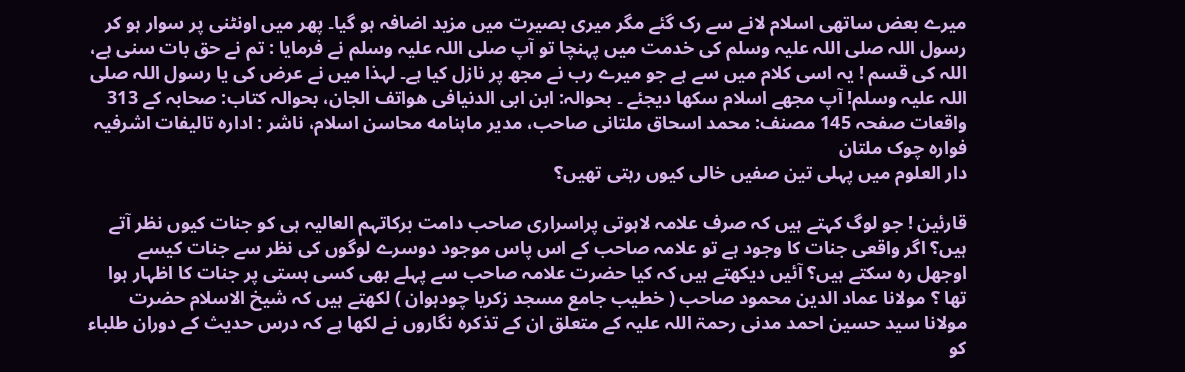میرے بعض ساتھی اسلام لانے سے رک گئے مگر میری بصیرت میں مزید اضافہ ہو گیا۔ پھر میں اونٹنی پر سوار ہو کر رسول اللہ صلی اللہ علیہ وسلم کی خدمت میں پہنچا تو آپ صلی اللہ علیہ وسلم نے فرمایا : تم نے حق بات سنی ہے، اللہ کی قسم ! یہ اسی کلام میں سے ہے جو میرے رب نے مجھ پر نازل کیا ہے۔ لہذا میں نے عرض کی یا رسول اللہ صلی اللہ علیہ وسلم! آپ مجھے اسلام سکھا دیجئے ۔ بحوالہ: ابن ابی الدنیافی ھواتف الجان، بحوالہ کتاب: صحابہ کے 313 واقعات صفحہ 145 مصنف: محمد اسحاق ملتانی صاحب، مدیر ماہنامه محاسن اسلام، ناشر : اداره تالیفات اشرفیہ فوارہ چوک ملتان
دار العلوم میں پہلی تین صفیں خالی کیوں رہتی تھیں؟

قارئین ! جو لوگ کہتے ہیں کہ صرف علامہ لاہوتی پراسراری صاحب دامت برکاتہم العالیہ ہی کو جنات کیوں نظر آتے ہیں؟ اگر واقعی جنات کا وجود ہے تو علامہ صاحب کے اس پاس موجود دوسرے لوگوں کی نظر سے جنات کیسے اوجھل رہ سکتے ہیں؟ آئیں دیکھتے ہیں کہ کیا حضرت علامہ صاحب سے پہلے بھی کسی ہستی پر جنات کا اظہار ہوا تھا ؟ مولانا عماد الدین محمود صاحب ( خطیب جامع مسجد زکریا چودہوان ) لکھتے ہیں کہ شیخ الاسلام حضرت مولانا سید حسین احمد مدنی رحمۃ اللہ علیہ کے متعلق ان کے تذکرہ نگاروں نے لکھا ہے کہ درس حدیث کے دوران طلباء کو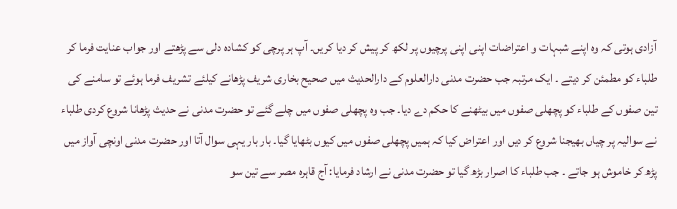آزادی ہوتی کہ وہ اپنے شبہات و اعتراضات اپنی اپنی پرچیوں پر لکھ کر پیش کر دیا کریں۔ آپ ہر پرچی کو کشادہ دلی سے پڑھتے اور جواب عنایت فرما کر طلباء کو مطمئن کر دیتے ۔ ایک مرتبہ جب حضرت مدنی دارالعلوم کے دارالحدیث میں صحیح بخاری شریف پڑھانے کیلئے تشریف فرما ہوئے تو سامنے کی تین صفوں کے طلباء کو پچھلی صفوں میں بیٹھنے کا حکم دے دیا۔ جب وہ پچھلی صفوں میں چلے گئے تو حضرت مدنی نے حدیث پڑھانا شروع کردی طلباء نے سوالیہ پر چیاں بھیجنا شروع کر دیں اور اعتراض کیا کہ ہمیں پچھلی صفوں میں کیوں بٹھایا گیا۔ بار بار یہی سوال آتا اور حضرت مدنی اونچی آواز میں پڑھ کر خاموش ہو جاتے ۔ جب طلباء کا اصرار بڑھ گیا تو حضرت مدنی نے ارشاد فرمایا: آج قاہرہ مصر سے تین سو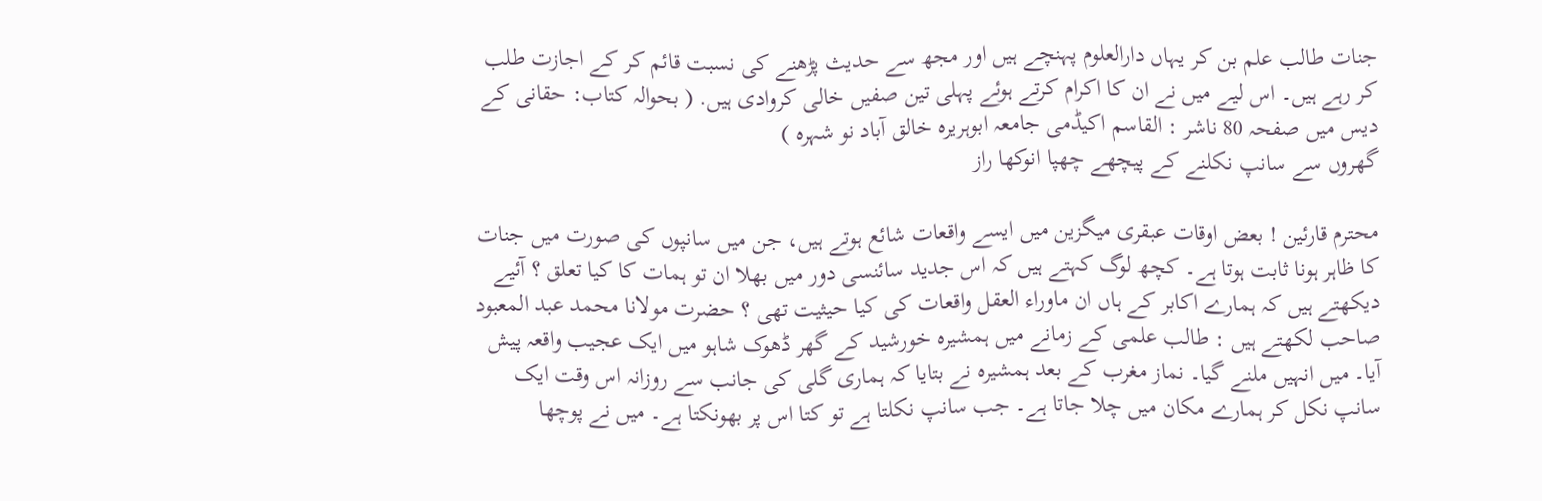جنات طالب علم بن کر یہاں دارالعلوم پہنچے ہیں اور مجھ سے حدیث پڑھنے کی نسبت قائم کر کے اجازت طلب کر رہے ہیں۔ اس لیے میں نے ان کا اکرام کرتے ہوئے پہلی تین صفیں خالی کروادی ہیں. ( بحوالہ کتاب: حقانی کے دیس میں صفحہ 80 ناشر : القاسم اکیڈمی جامعہ ابوہریرہ خالق آباد نو شہرہ )
گھروں سے سانپ نکلنے کے پیچھے چھپا انوکھا راز

محترم قارئین ! بعض اوقات عبقری میگزین میں ایسے واقعات شائع ہوتے ہیں، جن میں سانپوں کی صورت میں جنات کا ظاہر ہونا ثابت ہوتا ہے۔ کچھ لوگ کہتے ہیں کہ اس جدید سائنسی دور میں بھلا ان تو ہمات کا کیا تعلق ؟ آئیے دیکھتے ہیں کہ ہمارے اکابر کے ہاں ان ماوراء العقل واقعات کی کیا حیثیت تھی ؟ حضرت مولانا محمد عبد المعبود صاحب لکھتے ہیں : طالب علمی کے زمانے میں ہمشیرہ خورشید کے گھر ڈھوک شاہو میں ایک عجیب واقعہ پیش آیا۔ میں انہیں ملنے گیا۔ نماز مغرب کے بعد ہمشیرہ نے بتایا کہ ہماری گلی کی جانب سے روزانہ اس وقت ایک سانپ نکل کر ہمارے مکان میں چلا جاتا ہے۔ جب سانپ نکلتا ہے تو کتا اس پر بھونکتا ہے۔ میں نے پوچھا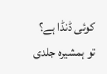کوئی ڈنڈا ہے؟ تو ہمشیرہ جلدی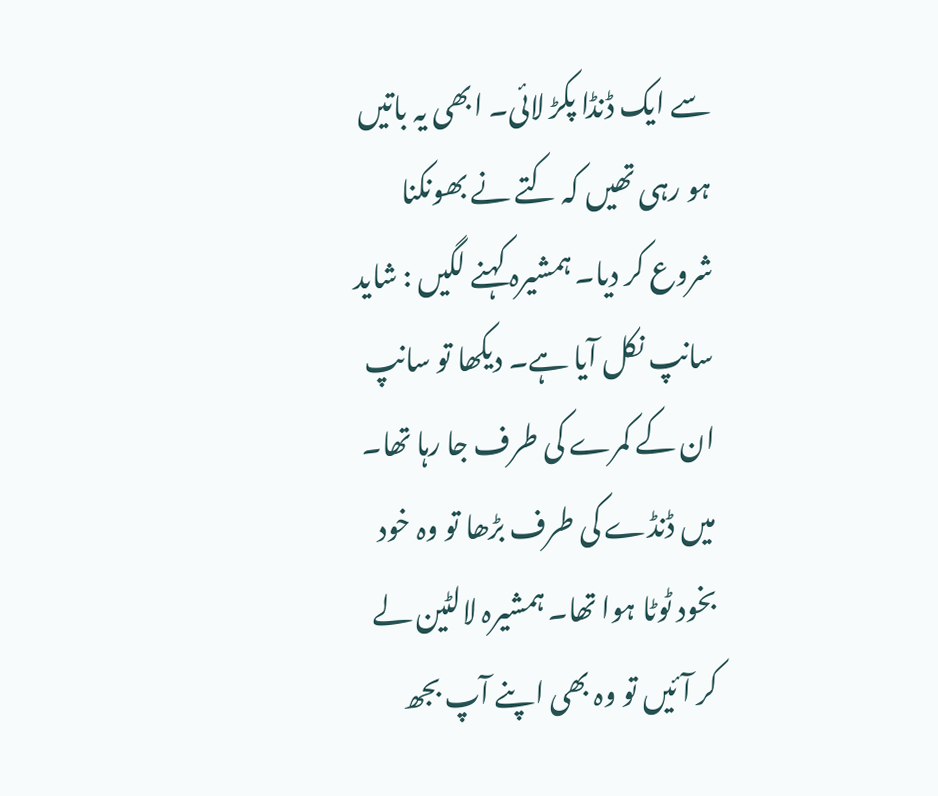سے ایک ڈنڈا پکڑ لائی۔ ابھی یہ باتیں ہو رہی تھیں کہ کتے نے بھونکنا شروع کر دیا۔ ہمشیرہ کہنے لگیں : شاید سانپ نکل آیا ہے۔ دیکھا تو سانپ ان کے کمرے کی طرف جا رہا تھا۔ میں ڈنڈے کی طرف بڑھا تو وہ خود بخود ٹوٹا ہوا تھا۔ ہمشیرہ لالٹین لے کر آئیں تو وہ بھی اپنے آپ بجھ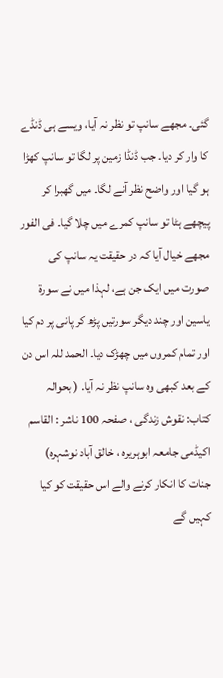گئی۔ مجھے سانپ تو نظر نہ آیا، ویسے ہی ڈنڈے کا وار کر دیا۔ جب ڈنڈا زمین پر لگا تو سانپ کھڑا ہو گیا اور واضح نظر آنے لگا۔ میں گھبرا کر پیچھے ہٹا تو سانپ کمرے میں چلا گیا۔ فی الفور مجھے خیال آیا کہ در حقیقت یہ سانپ کی صورت میں ایک جن ہے، لہذا میں نے سورۃ یاسین اور چند دیگر سورتیں پڑھ کر پانی پر دم کیا اور تمام کمروں میں چھڑک دیا۔ الحمد للہ اس دن کے بعد کبھی وہ سانپ نظر نہ آیا. ( بحوالہ کتاب: نقوش زندگی ، صفحہ 100 ناشر : القاسم اکیڈمی جامعہ ابوہریرہ ، خالق آباد نوشہرہ)
جنات کا انکار کرنے والے اس حقیقت کو کیا کہیں گے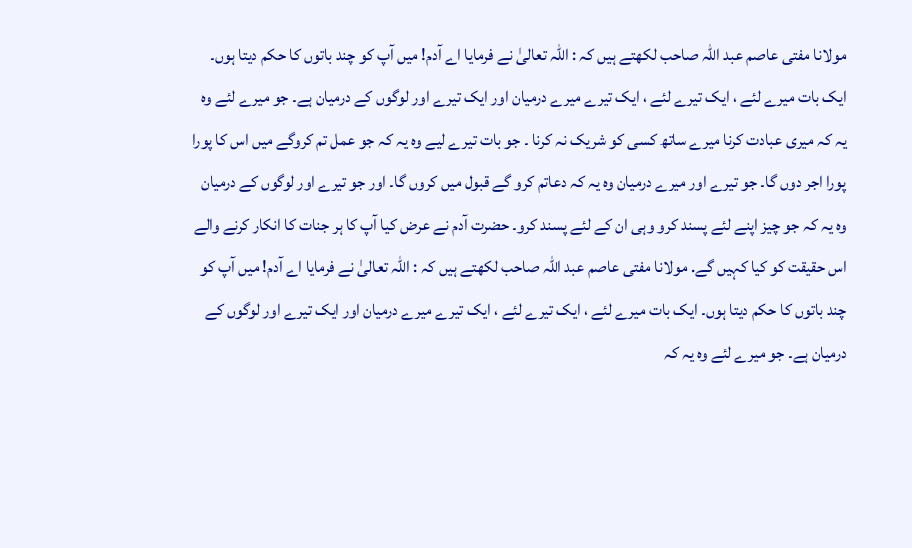مولانا مفتی عاصم عبد اللہ صاحب لکھتے ہیں کہ : اللہ تعالیٰ نے فرمایا اے آدم! میں آپ کو چند باتوں کا حکم دیتا ہوں۔ ایک بات میرے لئے ، ایک تیرے لئے ، ایک تیرے میرے درمیان اور ایک تیرے اور لوگوں کے درمیان ہے۔ جو میرے لئے وہ یہ کہ میری عبادت کرنا میرے ساتھ کسی کو شریک نہ کرنا ۔ جو بات تیرے لیے وہ یہ کہ جو عمل تم کروگے میں اس کا پورا پورا اجر دوں گا۔ جو تیرے اور میرے درمیان وہ یہ کہ دعاتم کرو گے قبول میں کروں گا۔ اور جو تیرے اور لوگوں کے درمیان وہ یہ کہ جو چیز اپنے لئے پسند کرو وہی ان کے لئے پسند کرو۔ حضرت آدم نے عرض کیا آپ کا ہر جنات کا انکار کرنے والے اس حقیقت کو کیا کہیں گے. مولانا مفتی عاصم عبد اللہ صاحب لکھتے ہیں کہ : اللہ تعالیٰ نے فرمایا اے آدم! میں آپ کو چند باتوں کا حکم دیتا ہوں۔ ایک بات میرے لئے ، ایک تیرے لئے ، ایک تیرے میرے درمیان اور ایک تیرے اور لوگوں کے درمیان ہے۔ جو میرے لئے وہ یہ کہ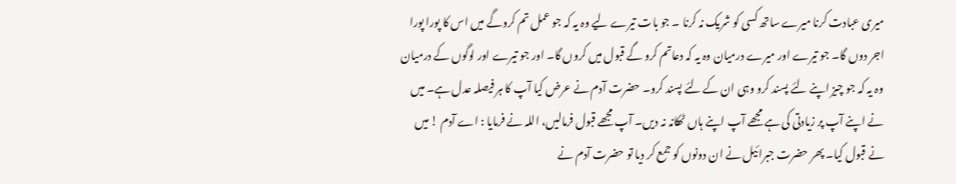میری عبادت کرنا میرے ساتھ کسی کو شریک نہ کرنا ۔ جو بات تیرے لیے وہ یہ کہ جو عمل تم کروگے میں اس کا پورا پورا اجر دوں گا۔ جو تیرے اور میرے درمیان وہ یہ کہ دعاتم کرو گے قبول میں کروں گا۔ اور جو تیرے اور لوگوں کے درمیان وہ یہ کہ جو چیز اپنے لئے پسند کرو وہی ان کے لئے پسند کرو۔ حضرت آدم نے عرض کیا آپ کا ہر فیصلہ عدل ہے۔ میں نے اپنے آپ پر زیادتی کی ہے مجھے آپ اپنے ہاں ٹھکانہ نہ دیں۔ آپ مجھے قبول فرمالیں، اللہ نے فرمایا : اے آدم ! میں نے قبول کیا۔ پھر حضرت جبرائیل نے ان دونوں کو جمع کر دیا تو حضرت آدم نے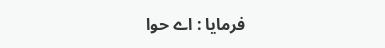فرمایا : اے حوا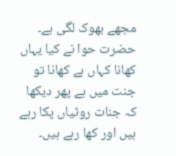مجھے بھوک لگی ہے۔ حضرت حوا نے کیا یہاں کھانا کہاں ہے کھانا تو جنت میں ہے پھر دیکھا کہ جنات روٹیاں پکا رہے ہیں اور کھا رہے ہیں۔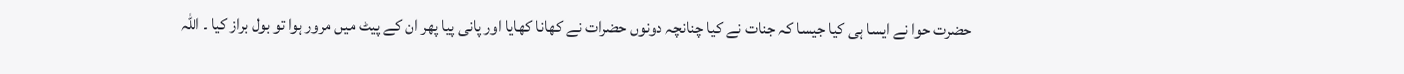حضرت حوا نے ایسا ہی کیا جیسا کہ جنات نے کیا چنانچہ دونوں حضرات نے کھانا کھایا اور پانی پیا پھر ان کے پیٹ میں مرور ہوا تو بول براز کیا ۔ اللہ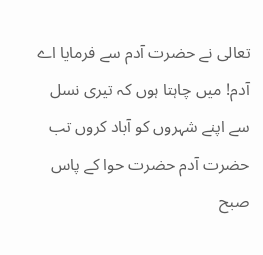تعالی نے حضرت آدم سے فرمایا اے آدم! میں چاہتا ہوں کہ تیری نسل سے اپنے شہروں کو آباد کروں تب حضرت آدم حضرت حوا کے پاس صبح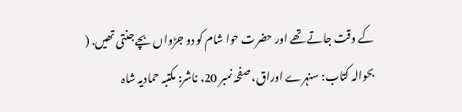کے وقت جاتے تھے اور حضرت حوا شام کو دو جڑواں بچے جنتی تھیں. ( بحوالہ کتاب: سنہرے اوراق، صفحہ نمبر 20، ناشر: مکتبہ حمادیہ شاہ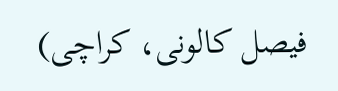فیصل کالونی، کراچی)